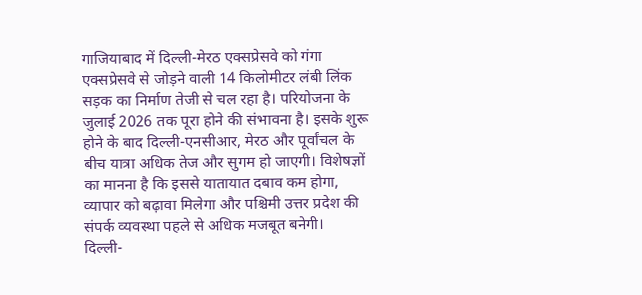गाजियाबाद में दिल्ली-मेरठ एक्सप्रेसवे को गंगा एक्सप्रेसवे से जोड़ने वाली 14 किलोमीटर लंबी लिंक सड़क का निर्माण तेजी से चल रहा है। परियोजना के जुलाई 2026 तक पूरा होने की संभावना है। इसके शुरू होने के बाद दिल्ली-एनसीआर, मेरठ और पूर्वांचल के बीच यात्रा अधिक तेज और सुगम हो जाएगी। विशेषज्ञों का मानना है कि इससे यातायात दबाव कम होगा, व्यापार को बढ़ावा मिलेगा और पश्चिमी उत्तर प्रदेश की संपर्क व्यवस्था पहले से अधिक मजबूत बनेगी।
दिल्ली-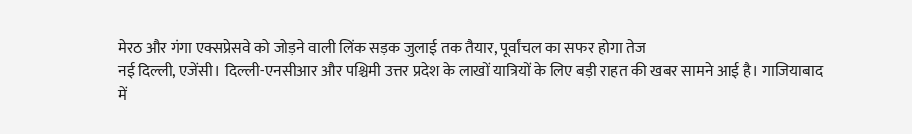मेरठ और गंगा एक्सप्रेसवे को जोड़ने वाली लिंक सड़क जुलाई तक तैयार, पूर्वांचल का सफर होगा तेज
नई दिल्ली, एजेंसी। दिल्ली-एनसीआर और पश्चिमी उत्तर प्रदेश के लाखों यात्रियों के लिए बड़ी राहत की खबर सामने आई है। गाजियाबाद में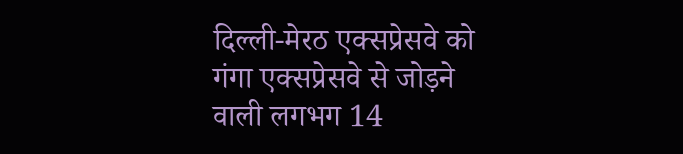दिल्ली-मेरठ एक्सप्रेसवे को गंगा एक्सप्रेसवे से जोड़ने वाली लगभग 14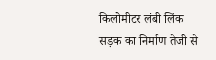किलोमीटर लंबी लिंक सड़क का निर्माण तेजी से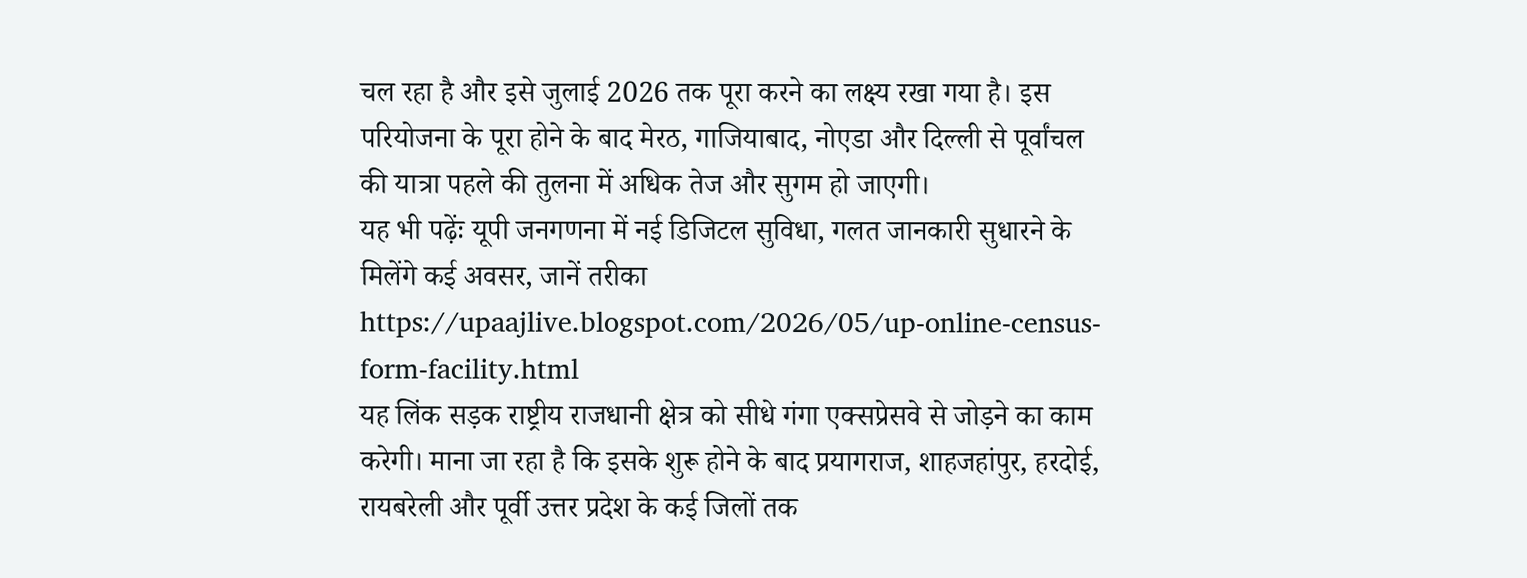चल रहा है और इसे जुलाई 2026 तक पूरा करने का लक्ष्य रखा गया है। इस परियोजना के पूरा होने के बाद मेरठ, गाजियाबाद, नोएडा और दिल्ली से पूर्वांचल की यात्रा पहले की तुलना में अधिक तेज और सुगम हो जाएगी।
यह भी पढ़ेंः यूपी जनगणना में नई डिजिटल सुविधा, गलत जानकारी सुधारने के मिलेंगे कई अवसर, जानें तरीका
https://upaajlive.blogspot.com/2026/05/up-online-census-form-facility.html
यह लिंक सड़क राष्ट्रीय राजधानी क्षेत्र को सीधे गंगा एक्सप्रेसवे से जोड़ने का काम करेगी। माना जा रहा है कि इसके शुरू होने के बाद प्रयागराज, शाहजहांपुर, हरदोई, रायबरेली और पूर्वी उत्तर प्रदेश के कई जिलों तक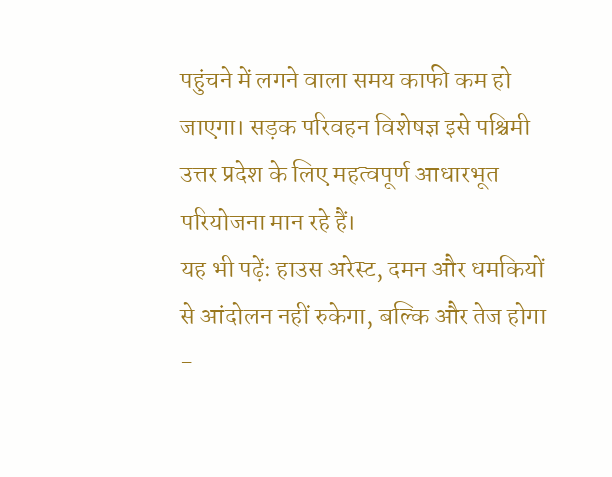पहुंचने में लगने वाला समय काफी कम हो जाएगा। सड़क परिवहन विशेषज्ञ इसे पश्चिमी उत्तर प्रदेश के लिए महत्वपूर्ण आधारभूत परियोजना मान रहे हैं।
यह भी पढ़ेंः हाउस अरेस्ट, दमन और धमकियों से आंदोलन नहीं रुकेगा, बल्कि और तेज होगा -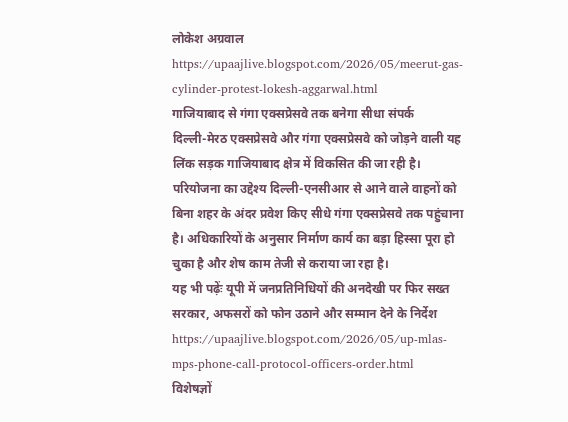लोकेश अग्रवाल
https://upaajlive.blogspot.com/2026/05/meerut-gas-cylinder-protest-lokesh-aggarwal.html
गाजियाबाद से गंगा एक्सप्रेसवे तक बनेगा सीधा संपर्क
दिल्ली-मेरठ एक्सप्रेसवे और गंगा एक्सप्रेसवे को जोड़ने वाली यह लिंक सड़क गाजियाबाद क्षेत्र में विकसित की जा रही है। परियोजना का उद्देश्य दिल्ली-एनसीआर से आने वाले वाहनों को बिना शहर के अंदर प्रवेश किए सीधे गंगा एक्सप्रेसवे तक पहुंचाना है। अधिकारियों के अनुसार निर्माण कार्य का बड़ा हिस्सा पूरा हो चुका है और शेष काम तेजी से कराया जा रहा है।
यह भी पढ़ेंः यूपी में जनप्रतिनिधियों की अनदेखी पर फिर सख्त सरकार, अफसरों को फोन उठाने और सम्मान देने के निर्देश
https://upaajlive.blogspot.com/2026/05/up-mlas-mps-phone-call-protocol-officers-order.html
विशेषज्ञों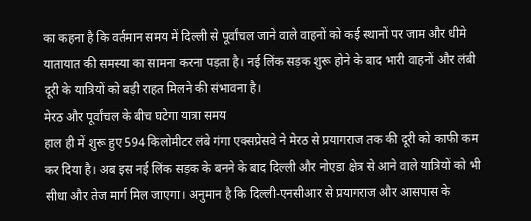का कहना है कि वर्तमान समय में दिल्ली से पूर्वांचल जाने वाले वाहनों को कई स्थानों पर जाम और धीमे यातायात की समस्या का सामना करना पड़ता है। नई लिंक सड़क शुरू होने के बाद भारी वाहनों और लंबी दूरी के यात्रियों को बड़ी राहत मिलने की संभावना है।
मेरठ और पूर्वांचल के बीच घटेगा यात्रा समय
हाल ही में शुरू हुए 594 किलोमीटर लंबे गंगा एक्सप्रेसवे ने मेरठ से प्रयागराज तक की दूरी को काफी कम कर दिया है। अब इस नई लिंक सड़क के बनने के बाद दिल्ली और नोएडा क्षेत्र से आने वाले यात्रियों को भी सीधा और तेज मार्ग मिल जाएगा। अनुमान है कि दिल्ली-एनसीआर से प्रयागराज और आसपास के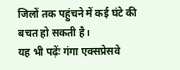जिलों तक पहुंचने में कई घंटे की बचत हो सकती है।
यह भी पढ़ेंः गंगा एक्सप्रेसवे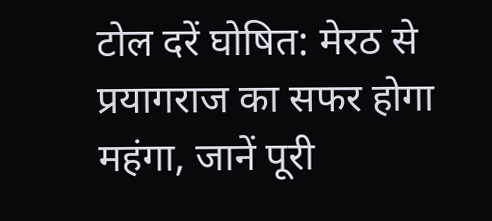टोल दरें घोषित: मेरठ से प्रयागराज का सफर होगा महंगा, जानें पूरी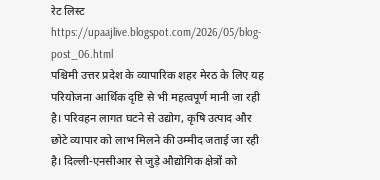रेट लिस्ट
https://upaajlive.blogspot.com/2026/05/blog-post_06.html
पश्चिमी उत्तर प्रदेश के व्यापारिक शहर मेरठ के लिए यह परियोजना आर्थिक दृष्टि से भी महत्वपूर्ण मानी जा रही है। परिवहन लागत घटने से उद्योग, कृषि उत्पाद और छोटे व्यापार को लाभ मिलने की उम्मीद जताई जा रही है। दिल्ली-एनसीआर से जुड़े औद्योगिक क्षेत्रों को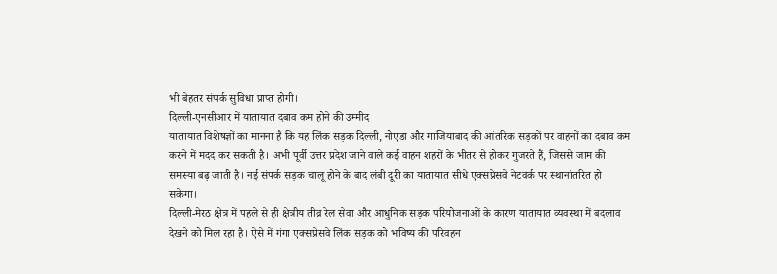भी बेहतर संपर्क सुविधा प्राप्त होगी।
दिल्ली-एनसीआर में यातायात दबाव कम होने की उम्मीद
यातायात विशेषज्ञों का मानना है कि यह लिंक सड़क दिल्ली, नोएडा और गाजियाबाद की आंतरिक सड़कों पर वाहनों का दबाव कम करने में मदद कर सकती है। अभी पूर्वी उत्तर प्रदेश जाने वाले कई वाहन शहरों के भीतर से होकर गुजरते हैं, जिससे जाम की समस्या बढ़ जाती है। नई संपर्क सड़क चालू होने के बाद लंबी दूरी का यातायात सीधे एक्सप्रेसवे नेटवर्क पर स्थानांतरित हो सकेगा।
दिल्ली-मेरठ क्षेत्र में पहले से ही क्षेत्रीय तीव्र रेल सेवा और आधुनिक सड़क परियोजनाओं के कारण यातायात व्यवस्था में बदलाव देखने को मिल रहा है। ऐसे में गंगा एक्सप्रेसवे लिंक सड़क को भविष्य की परिवहन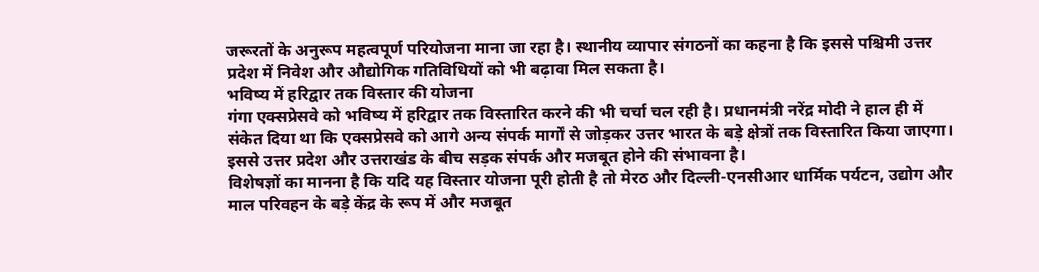जरूरतों के अनुरूप महत्वपूर्ण परियोजना माना जा रहा है। स्थानीय व्यापार संगठनों का कहना है कि इससे पश्चिमी उत्तर प्रदेश में निवेश और औद्योगिक गतिविधियों को भी बढ़ावा मिल सकता है।
भविष्य में हरिद्वार तक विस्तार की योजना
गंगा एक्सप्रेसवे को भविष्य में हरिद्वार तक विस्तारित करने की भी चर्चा चल रही है। प्रधानमंत्री नरेंद्र मोदी ने हाल ही में संकेत दिया था कि एक्सप्रेसवे को आगे अन्य संपर्क मार्गों से जोड़कर उत्तर भारत के बड़े क्षेत्रों तक विस्तारित किया जाएगा। इससे उत्तर प्रदेश और उत्तराखंड के बीच सड़क संपर्क और मजबूत होने की संभावना है।
विशेषज्ञों का मानना है कि यदि यह विस्तार योजना पूरी होती है तो मेरठ और दिल्ली-एनसीआर धार्मिक पर्यटन, उद्योग और माल परिवहन के बड़े केंद्र के रूप में और मजबूत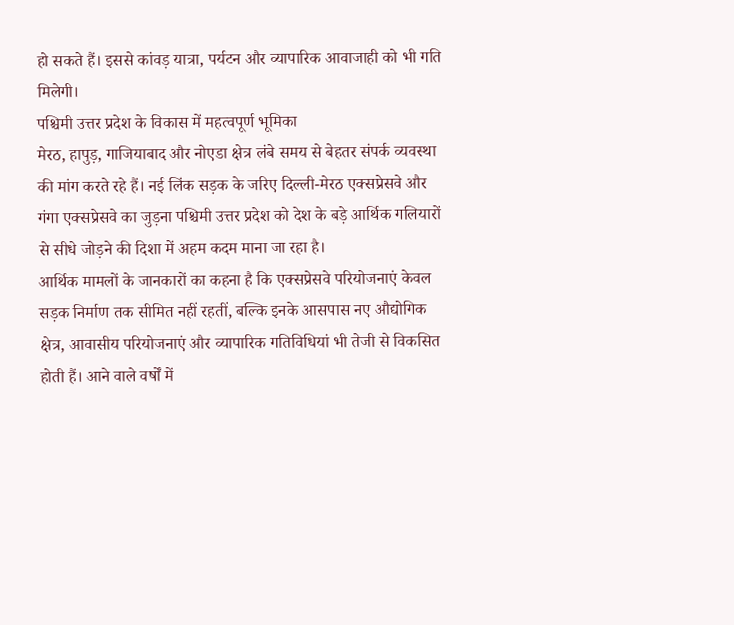हो सकते हैं। इससे कांवड़ यात्रा, पर्यटन और व्यापारिक आवाजाही को भी गति मिलेगी।
पश्चिमी उत्तर प्रदेश के विकास में महत्वपूर्ण भूमिका
मेरठ, हापुड़, गाजियाबाद और नोएडा क्षेत्र लंबे समय से बेहतर संपर्क व्यवस्था की मांग करते रहे हैं। नई लिंक सड़क के जरिए दिल्ली-मेरठ एक्सप्रेसवे और गंगा एक्सप्रेसवे का जुड़ना पश्चिमी उत्तर प्रदेश को देश के बड़े आर्थिक गलियारों से सीधे जोड़ने की दिशा में अहम कदम माना जा रहा है।
आर्थिक मामलों के जानकारों का कहना है कि एक्सप्रेसवे परियोजनाएं केवल सड़क निर्माण तक सीमित नहीं रहतीं, बल्कि इनके आसपास नए औद्योगिक क्षेत्र, आवासीय परियोजनाएं और व्यापारिक गतिविधियां भी तेजी से विकसित होती हैं। आने वाले वर्षों में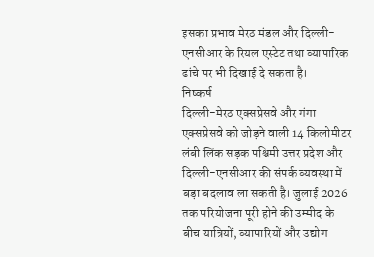इसका प्रभाव मेरठ मंडल और दिल्ली-एनसीआर के रियल एस्टेट तथा व्यापारिक ढांचे पर भी दिखाई दे सकता है।
निष्कर्ष
दिल्ली-मेरठ एक्सप्रेसवे और गंगा एक्सप्रेसवे को जोड़ने वाली 14 किलोमीटर लंबी लिंक सड़क पश्चिमी उत्तर प्रदेश और दिल्ली-एनसीआर की संपर्क व्यवस्था में बड़ा बदलाव ला सकती है। जुलाई 2026 तक परियोजना पूरी होने की उम्मीद के बीच यात्रियों, व्यापारियों और उद्योग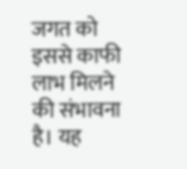जगत को इससे काफी लाभ मिलने की संभावना है। यह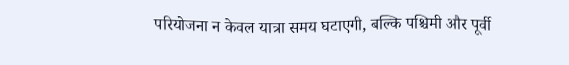परियोजना न केवल यात्रा समय घटाएगी, बल्कि पश्चिमी और पूर्वी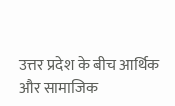उत्तर प्रदेश के बीच आर्थिक और सामाजिक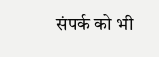संपर्क को भी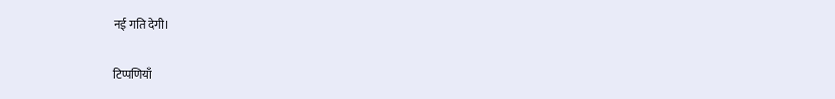नई गति देगी।

टिप्पणियाँ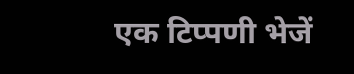एक टिप्पणी भेजें